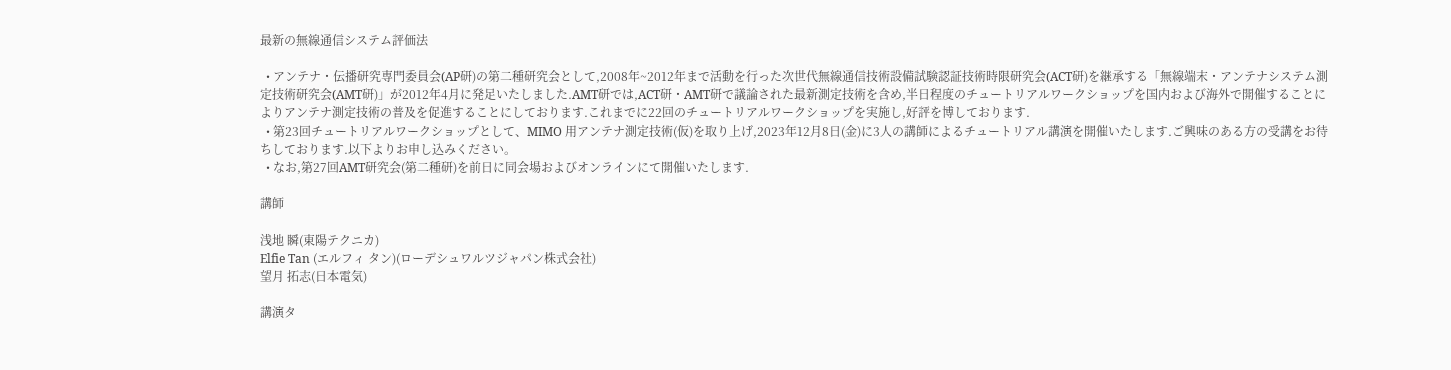最新の無線通信システム評価法

  • アンテナ・伝播研究専門委員会(AP研)の第二種研究会として,2008年~2012年まで活動を行った次世代無線通信技術設備試験認証技術時限研究会(ACT研)を継承する「無線端末・アンテナシステム測定技術研究会(AMT研)」が2012年4月に発足いたしました.AMT研では,ACT研・AMT研で議論された最新測定技術を含め,半日程度のチュートリアルワークショップを国内および海外で開催することによりアンテナ測定技術の普及を促進することにしております.これまでに22回のチュートリアルワークショップを実施し,好評を博しております.
  • 第23回チュートリアルワークショップとして、MIMO 用アンテナ測定技術(仮)を取り上げ,2023年12月8日(金)に3人の講師によるチュートリアル講演を開催いたします.ご興味のある方の受講をお待ちしております.以下よりお申し込みください。
  • なお,第27回AMT研究会(第二種研)を前日に同会場およびオンラインにて開催いたします.

講師

浅地 瞬(東陽テクニカ)
Elfie Tan (エルフィ タン)(ローデシュワルツジャパン株式会社)
望月 拓志(日本電気)

講演タ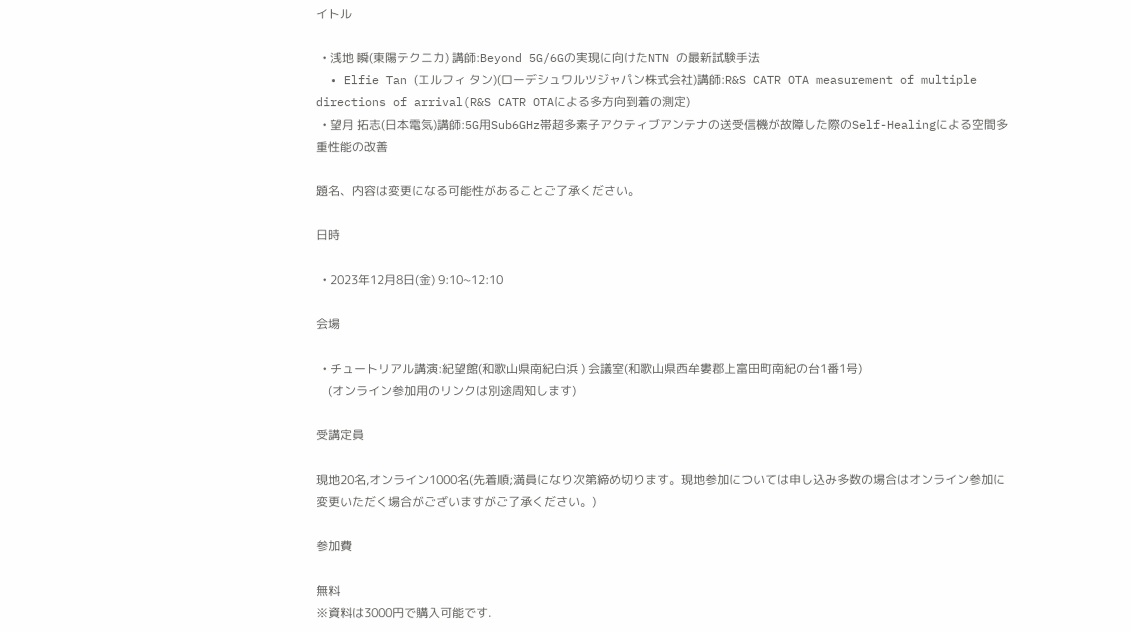イトル

  • 浅地 瞬(東陽テクニカ) 講師:Beyond 5G/6Gの実現に向けたNTN の最新試験手法
  • Elfie Tan (エルフィ タン)(ローデシュワルツジャパン株式会社)講師:R&S CATR OTA measurement of multiple directions of arrival(R&S CATR OTAによる多方向到着の測定)
  • 望月 拓志(日本電気)講師:5G用Sub6GHz帯超多素子アクティブアンテナの送受信機が故障した際のSelf-Healingによる空間多重性能の改善

題名、内容は変更になる可能性があることご了承ください。

日時

  • 2023年12月8日(金) 9:10~12:10

会場

  • チュートリアル講演:紀望館(和歌山県南紀白浜 ) 会議室(和歌山県西牟婁郡上富田町南紀の台1番1号)
    (オンライン参加用のリンクは別途周知します)

受講定員

現地20名,オンライン1000名(先着順;満員になり次第締め切ります。現地参加については申し込み多数の場合はオンライン参加に変更いただく場合がございますがご了承ください。)

参加費

無料
※資料は3000円で購入可能です.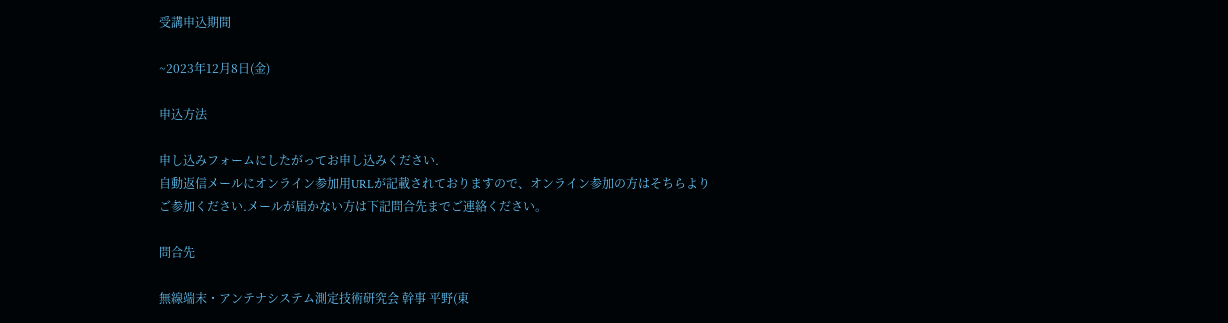受講申込期間

~2023年12月8日(金)

申込方法

申し込みフォームにしたがってお申し込みください.
自動返信メールにオンライン参加用URLが記載されておりますので、オンライン参加の方はそちらよりご参加ください.メールが届かない方は下記問合先までご連絡ください。

問合先

無線端末・アンテナシステム測定技術研究会 幹事 平野(東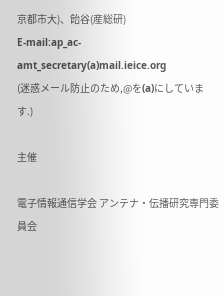京都市大)、飴谷(産総研)
E-mail:ap_ac-amt_secretary(a)mail.ieice.org
(迷惑メール防止のため,@を(a)にしています.)

主催

電子情報通信学会 アンテナ・伝播研究専門委員会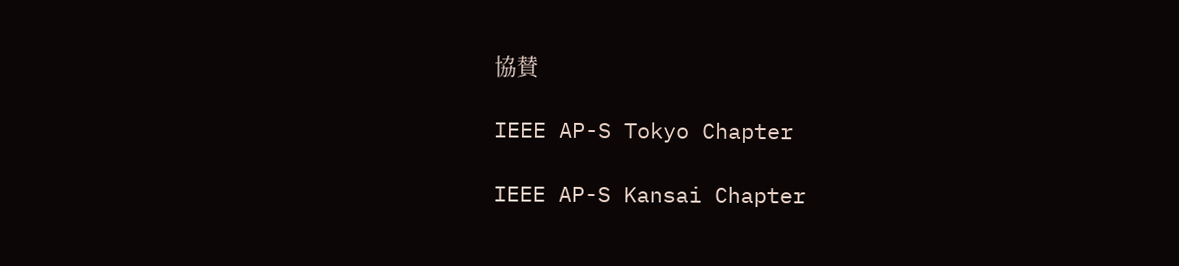協賛

IEEE AP-S Tokyo Chapter

IEEE AP-S Kansai Chapter